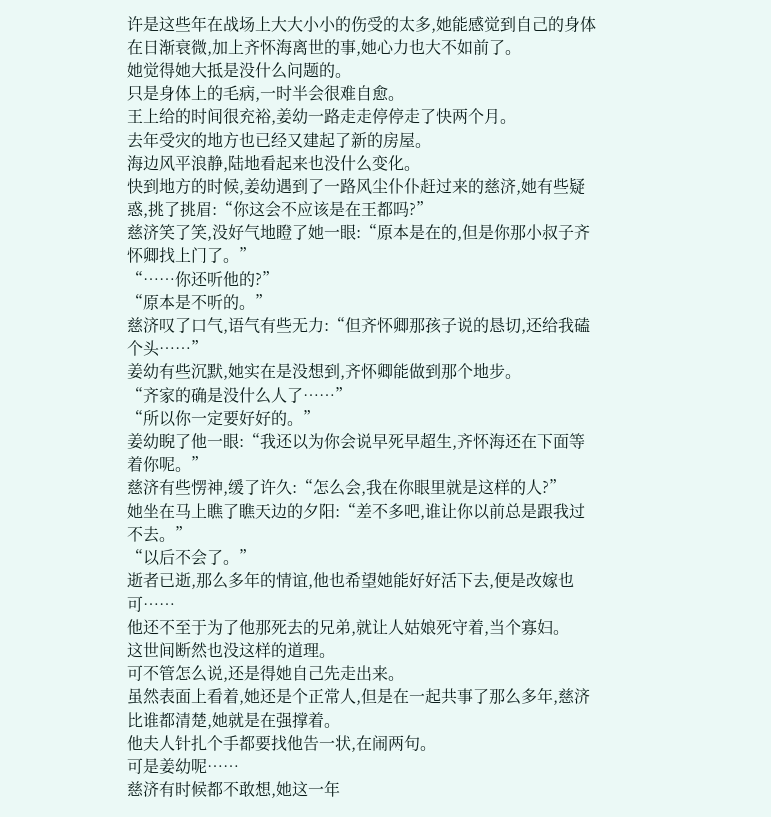许是这些年在战场上大大小小的伤受的太多,她能感觉到自己的身体在日渐衰微,加上齐怀海离世的事,她心力也大不如前了。
她觉得她大抵是没什么问题的。
只是身体上的毛病,一时半会很难自愈。
王上给的时间很充裕,姜幼一路走走停停走了快两个月。
去年受灾的地方也已经又建起了新的房屋。
海边风平浪静,陆地看起来也没什么变化。
快到地方的时候,姜幼遇到了一路风尘仆仆赶过来的慈济,她有些疑惑,挑了挑眉:“你这会不应该是在王都吗?”
慈济笑了笑,没好气地瞪了她一眼:“原本是在的,但是你那小叔子齐怀卿找上门了。”
“……你还听他的?”
“原本是不听的。”
慈济叹了口气,语气有些无力:“但齐怀卿那孩子说的恳切,还给我磕个头……”
姜幼有些沉默,她实在是没想到,齐怀卿能做到那个地步。
“齐家的确是没什么人了……”
“所以你一定要好好的。”
姜幼睨了他一眼:“我还以为你会说早死早超生,齐怀海还在下面等着你呢。”
慈济有些愣神,缓了许久:“怎么会,我在你眼里就是这样的人?”
她坐在马上瞧了瞧天边的夕阳:“差不多吧,谁让你以前总是跟我过不去。”
“以后不会了。”
逝者已逝,那么多年的情谊,他也希望她能好好活下去,便是改嫁也可……
他还不至于为了他那死去的兄弟,就让人姑娘死守着,当个寡妇。
这世间断然也没这样的道理。
可不管怎么说,还是得她自己先走出来。
虽然表面上看着,她还是个正常人,但是在一起共事了那么多年,慈济比谁都清楚,她就是在强撑着。
他夫人针扎个手都要找他告一状,在闹两句。
可是姜幼呢……
慈济有时候都不敢想,她这一年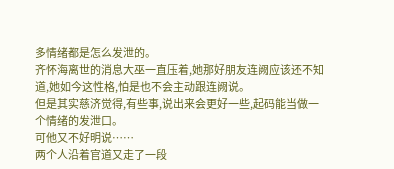多情绪都是怎么发泄的。
齐怀海离世的消息大巫一直压着,她那好朋友连阙应该还不知道,她如今这性格,怕是也不会主动跟连阙说。
但是其实慈济觉得,有些事,说出来会更好一些,起码能当做一个情绪的发泄口。
可他又不好明说……
两个人沿着官道又走了一段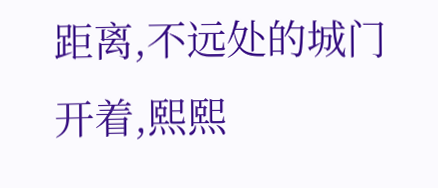距离,不远处的城门开着,熙熙